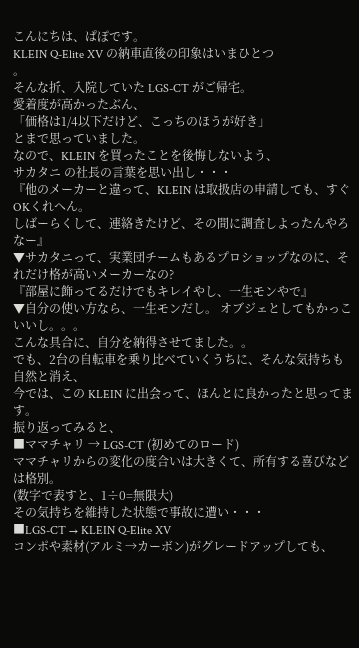こんにちは、ぱぽです。
KLEIN Q-Elite XV の納車直後の印象はいまひとつ
。
そんな折、入院していた LGS-CT がご帰宅。
愛着度が高かったぶん、
「価格は1/4以下だけど、こっちのほうが好き」
とまで思っていました。
なので、KLEIN を買ったことを後悔しないよう、
サカタニ の社長の言葉を思い出し・・・
『他のメーカーと違って、KLEIN は取扱店の申請しても、すぐOKくれへん。
しばーらくして、連絡きたけど、その間に調査しよったんやろなー』
▼サカタニって、実業団チームもあるプロショップなのに、それだけ格が高いメーカーなの?
『部屋に飾ってるだけでもキレイやし、一生モンやで』
▼自分の使い方なら、一生モンだし。 オブジェとしてもかっこいいし。。。
こんな具合に、自分を納得させてました。。
でも、2台の自転車を乗り比べていくうちに、そんな気持ちも自然と消え、
今では、この KLEIN に出会って、ほんとに良かったと思ってます。
振り返ってみると、
■ママチャリ → LGS-CT (初めてのロード)
ママチャリからの変化の度合いは大きくて、所有する喜びなどは格別。
(数字で表すと、1÷0=無限大)
その気持ちを維持した状態で事故に遭い・・・
■LGS-CT → KLEIN Q-Elite XV
コンポや素材(アルミ→カーボン)がグレードアップしても、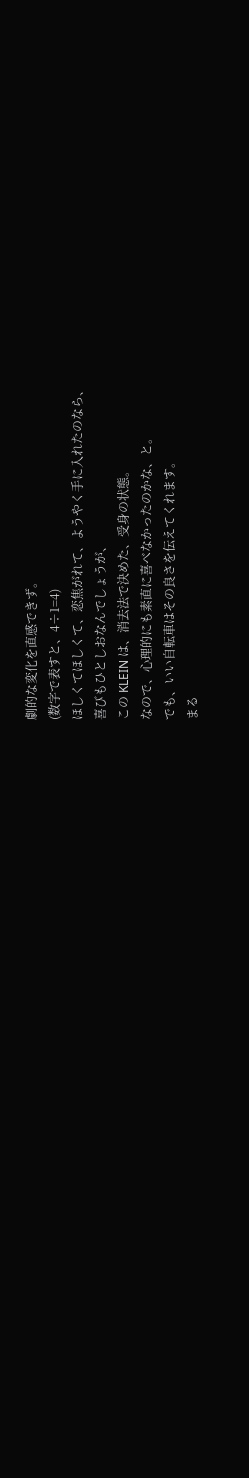劇的な変化を直感できず。
(数字で表すと、4÷1=4)
ほしくてほしくて、恋焦がれて、ようやく手に入れたのなら、
喜びもひとしおなんでしょうが、
この KLEIN は、消去法で決めた、受身の状態。
なので、心理的にも素直に喜べなかったのかな、と。
でも、いい自転車はその良さを伝えてくれます。
まる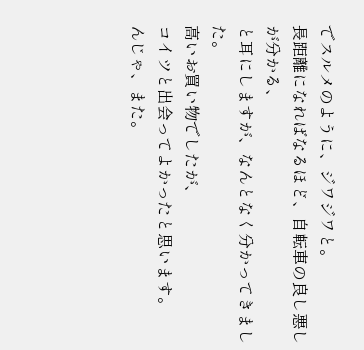でスルメのように、ジワジワと。
長距離になればなるほど、自転車の良し悪しが分かる、
と耳にしますが、なんとなく分かってきました。
高いお買い物でしたが、
コイツと出会ってよかったと思います。
んじゃ、また。